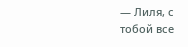— Лиля, с тобой все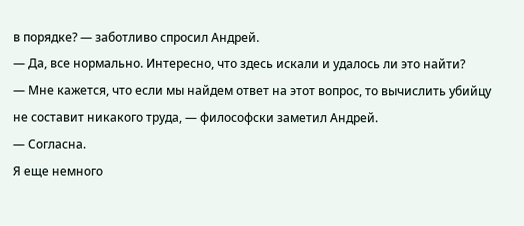в порядке? — заботливо спросил Андрей.
— Да, все нормально. Интересно, что здесь искали и удалось ли это найти?
— Мне кажется, что если мы найдем ответ на этот вопрос, то вычислить убийцу не составит никакого труда, — философски заметил Андрей.
— Согласна.
Я еще немного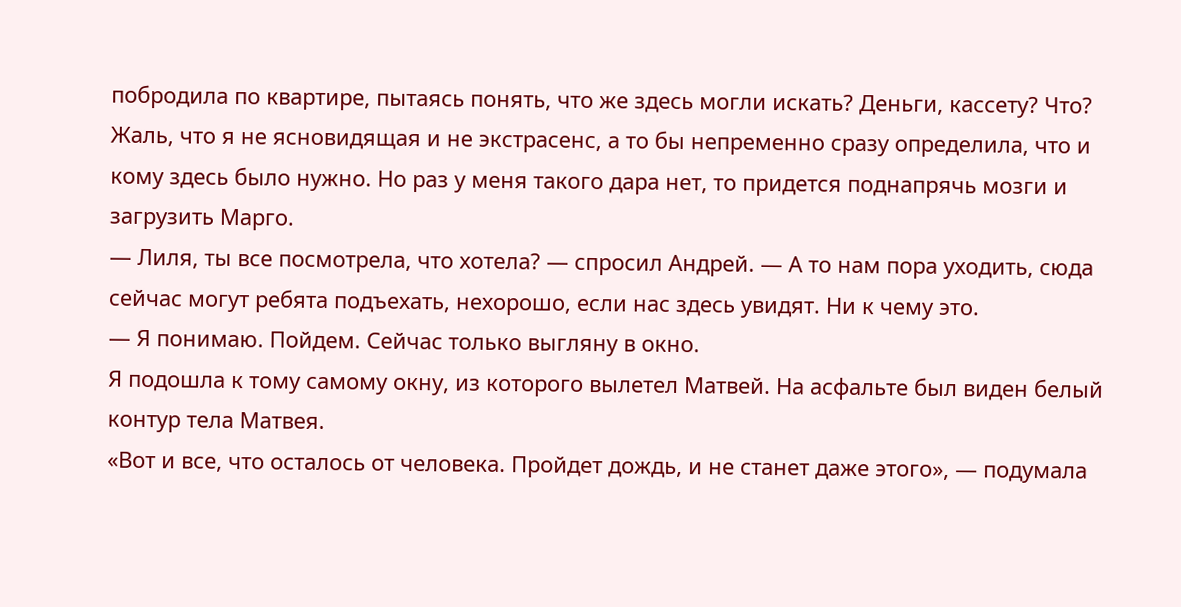побродила по квартире, пытаясь понять, что же здесь могли искать? Деньги, кассету? Что? Жаль, что я не ясновидящая и не экстрасенс, а то бы непременно сразу определила, что и кому здесь было нужно. Но раз у меня такого дара нет, то придется поднапрячь мозги и загрузить Марго.
— Лиля, ты все посмотрела, что хотела? — спросил Андрей. — А то нам пора уходить, сюда сейчас могут ребята подъехать, нехорошо, если нас здесь увидят. Ни к чему это.
— Я понимаю. Пойдем. Сейчас только выгляну в окно.
Я подошла к тому самому окну, из которого вылетел Матвей. На асфальте был виден белый контур тела Матвея.
«Вот и все, что осталось от человека. Пройдет дождь, и не станет даже этого», — подумала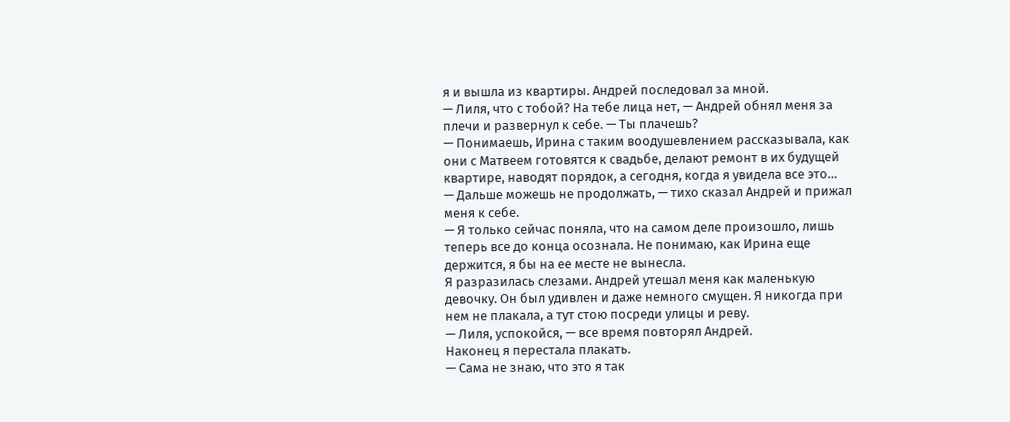я и вышла из квартиры. Андрей последовал за мной.
— Лиля, что с тобой? На тебе лица нет, — Андрей обнял меня за плечи и развернул к себе. — Ты плачешь?
— Понимаешь, Ирина с таким воодушевлением рассказывала, как они с Матвеем готовятся к свадьбе, делают ремонт в их будущей квартире, наводят порядок, а сегодня, когда я увидела все это…
— Дальше можешь не продолжать, — тихо сказал Андрей и прижал меня к себе.
— Я только сейчас поняла, что на самом деле произошло, лишь теперь все до конца осознала. Не понимаю, как Ирина еще держится, я бы на ее месте не вынесла.
Я разразилась слезами. Андрей утешал меня как маленькую девочку. Он был удивлен и даже немного смущен. Я никогда при нем не плакала, а тут стою посреди улицы и реву.
— Лиля, успокойся, — все время повторял Андрей.
Наконец я перестала плакать.
— Сама не знаю, что это я так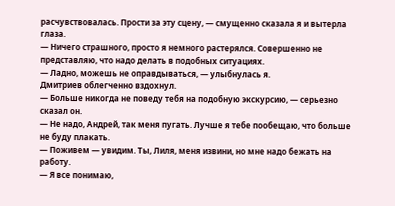расчувствовалась. Прости за эту сцену, — смущенно сказала я и вытерла глаза.
— Ничего страшного, просто я немного растерялся. Совершенно не представляю, что надо делать в подобных ситуациях.
— Ладно, можешь не оправдываться, — улыбнулась я.
Дмитриев облегченно вздохнул.
— Больше никогда не поведу тебя на подобную экскурсию, — серьезно сказал он.
— Не надо, Андрей, так меня пугать. Лучше я тебе пообещаю, что больше не буду плакать.
— Поживем — увидим. Ты, Лиля, меня извини, но мне надо бежать на работу.
— Я все понимаю,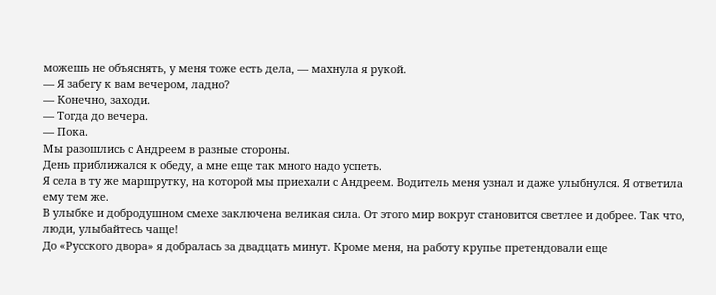можешь не объяснять, у меня тоже есть дела, — махнула я рукой.
— Я забегу к вам вечером, ладно?
— Конечно, заходи.
— Тогда до вечера.
— Пока.
Мы разошлись с Андреем в разные стороны.
День приближался к обеду, а мне еще так много надо успеть.
Я села в ту же маршрутку, на которой мы приехали с Андреем. Водитель меня узнал и даже улыбнулся. Я ответила ему тем же.
В улыбке и добродушном смехе заключена великая сила. От этого мир вокруг становится светлее и добрее. Так что, люди, улыбайтесь чаще!
До «Русского двора» я добралась за двадцать минут. Кроме меня, на работу крупье претендовали еще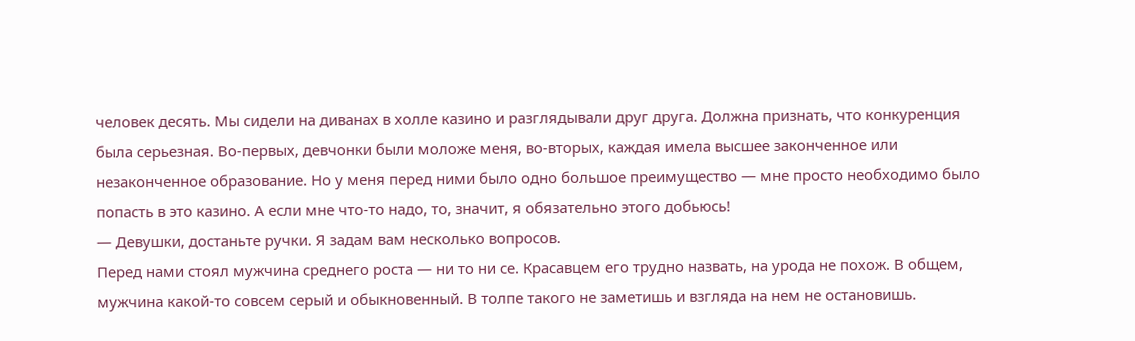человек десять. Мы сидели на диванах в холле казино и разглядывали друг друга. Должна признать, что конкуренция была серьезная. Во-первых, девчонки были моложе меня, во-вторых, каждая имела высшее законченное или незаконченное образование. Но у меня перед ними было одно большое преимущество — мне просто необходимо было попасть в это казино. А если мне что-то надо, то, значит, я обязательно этого добьюсь!
— Девушки, достаньте ручки. Я задам вам несколько вопросов.
Перед нами стоял мужчина среднего роста — ни то ни се. Красавцем его трудно назвать, на урода не похож. В общем, мужчина какой-то совсем серый и обыкновенный. В толпе такого не заметишь и взгляда на нем не остановишь.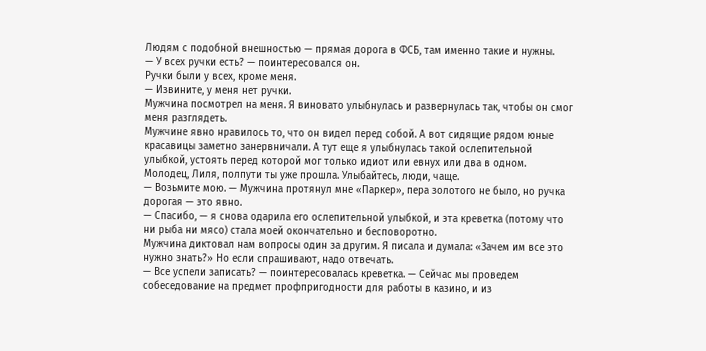Людям с подобной внешностью — прямая дорога в ФСБ, там именно такие и нужны.
— У всех ручки есть? — поинтересовался он.
Ручки были у всех, кроме меня.
— Извините, у меня нет ручки.
Мужчина посмотрел на меня. Я виновато улыбнулась и развернулась так, чтобы он смог меня разглядеть.
Мужчине явно нравилось то, что он видел перед собой. А вот сидящие рядом юные красавицы заметно занервничали. А тут еще я улыбнулась такой ослепительной улыбкой, устоять перед которой мог только идиот или евнух или два в одном.
Молодец, Лиля, полпути ты уже прошла. Улыбайтесь, люди, чаще.
— Возьмите мою. — Мужчина протянул мне «Паркер», пера золотого не было, но ручка дорогая — это явно.
— Спасибо, — я снова одарила его ослепительной улыбкой, и эта креветка (потому что ни рыба ни мясо) стала моей окончательно и бесповоротно.
Мужчина диктовал нам вопросы один за другим. Я писала и думала: «Зачем им все это нужно знать?» Но если спрашивают, надо отвечать.
— Все успели записать? — поинтересовалась креветка. — Сейчас мы проведем собеседование на предмет профпригодности для работы в казино, и из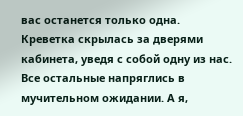вас останется только одна.
Креветка скрылась за дверями кабинета, уведя с собой одну из нас. Все остальные напряглись в мучительном ожидании. А я,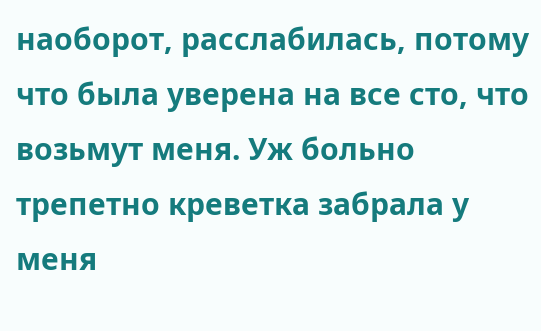наоборот, расслабилась, потому что была уверена на все сто, что возьмут меня. Уж больно трепетно креветка забрала у меня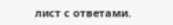лист с ответами.